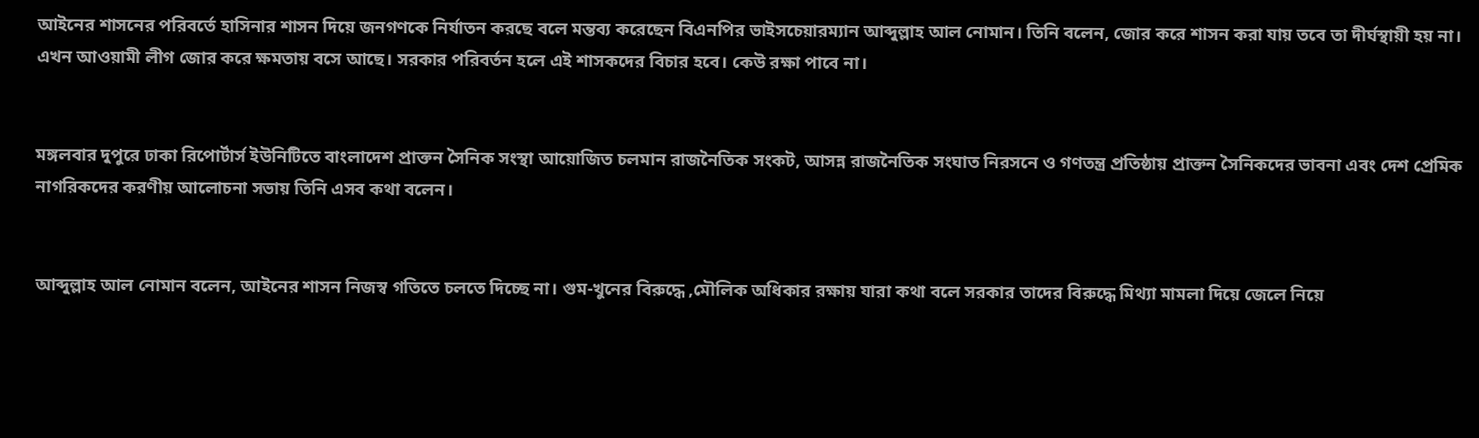আইনের শাসনের পরিবর্তে হাসিনার শাসন দিয়ে জনগণকে নির্যাতন করছে বলে মন্তব্য করেছেন বিএনপির ভাইসচেয়ারম্যান আব্দুল্লাহ আল নোমান। তিনি বলেন, জোর করে শাসন করা যায় তবে তা দীর্ঘস্থায়ী হয় না। এখন আওয়ামী লীগ জোর করে ক্ষমতায় বসে আছে। সরকার পরিবর্তন হলে এই শাসকদের বিচার হবে। কেউ রক্ষা পাবে না।


মঙ্গলবার দুপুরে ঢাকা রিপোর্টার্স ইউনিটিতে বাংলাদেশ প্রাক্তন সৈনিক সংস্থা আয়োজিত চলমান রাজনৈতিক সংকট, আসন্ন রাজনৈতিক সংঘাত নিরসনে ও গণতন্ত্র প্রতিষ্ঠায় প্রাক্তন সৈনিকদের ভাবনা এবং দেশ প্রেমিক নাগরিকদের করণীয় আলোচনা সভায় তিনি এসব কথা বলেন।


আব্দুল্লাহ আল নোমান বলেন, আইনের শাসন নিজস্ব গতিতে চলতে দিচ্ছে না। গুম-খুনের বিরুদ্ধে ,মৌলিক অধিকার রক্ষায় যারা কথা বলে সরকার তাদের বিরুদ্ধে মিথ্যা মামলা দিয়ে জেলে নিয়ে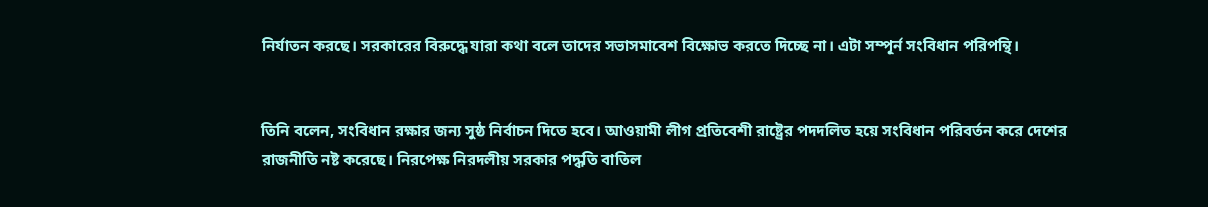নির্যাতন করছে। সরকারের বিরুদ্ধে যারা কথা বলে তাদের সভাসমাবেশ বিক্ষোভ করতে দিচ্ছে না। এটা সম্পূর্ন সংবিধান পরিপন্থি।


তিনি বলেন, সংবিধান রক্ষার জন্য সুষ্ঠ নির্বাচন দিতে হবে। আওয়ামী লীগ প্রতিবেশী রাষ্ট্রের পদদলিত হয়ে সংবিধান পরিবর্তন করে দেশের রাজনীতি নষ্ট করেছে। নিরপেক্ষ নিরদলীয় সরকার পদ্ধতি বাতিল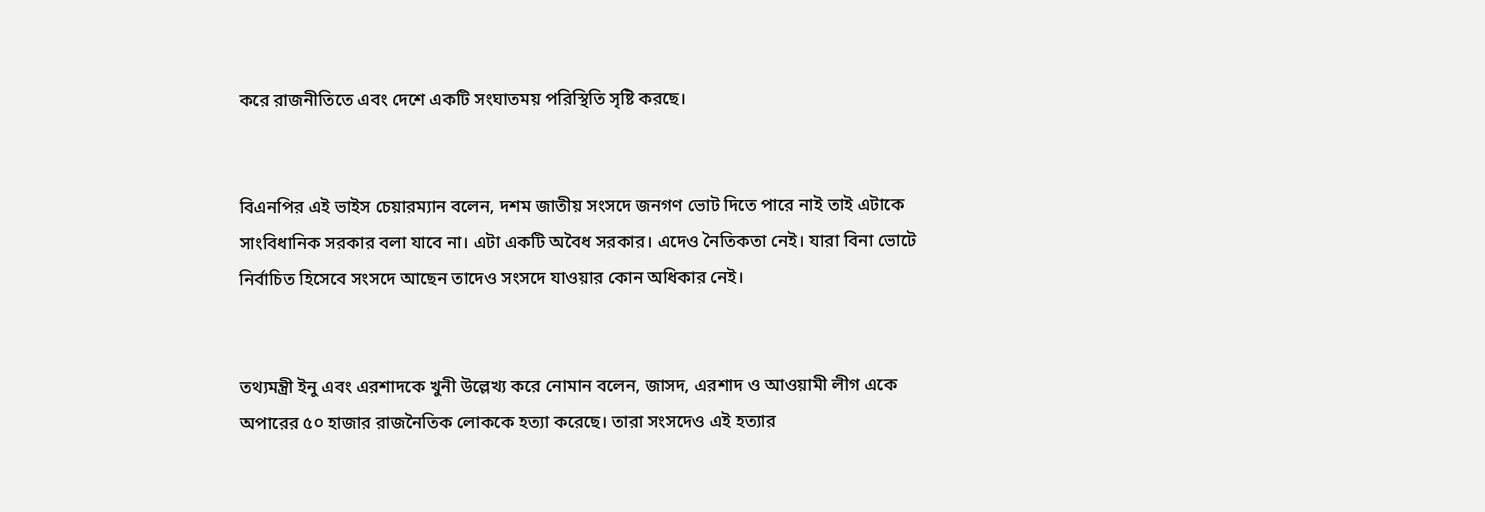করে রাজনীতিতে এবং দেশে একটি সংঘাতময় পরিস্থিতি সৃষ্টি করছে।


বিএনপির এই ভাইস চেয়ারম্যান বলেন, দশম জাতীয় সংসদে জনগণ ভোট দিতে পারে নাই তাই এটাকে সাংবিধানিক সরকার বলা যাবে না। এটা একটি অবৈধ সরকার। এদেও নৈতিকতা নেই। যারা বিনা ভোটে নির্বাচিত হিসেবে সংসদে আছেন তাদেও সংসদে যাওয়ার কোন অধিকার নেই।


তথ্যমন্ত্রী ইনু এবং এরশাদকে খুনী উল্লেখ্য করে নোমান বলেন, জাসদ, এরশাদ ও আওয়ামী লীগ একে অপারের ৫০ হাজার রাজনৈতিক লোককে হত্যা করেছে। তারা সংসদেও এই হত্যার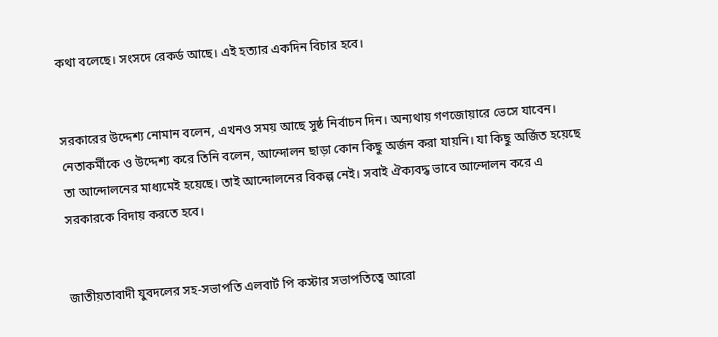কথা বলেছে। সংসদে রেকর্ড আছে। এই হত্যার একদিন বিচার হবে।


সরকারের উদ্দেশ্য নোমান বলেন, এখনও সময় আছে সুষ্ঠ নির্বাচন দিন। অন্যথায় গণজোয়ারে ভেসে যাবেন। নেতাকর্মীকে ও উদ্দেশ্য করে তিনি বলেন, আন্দোলন ছাড়া কোন কিছু অর্জন করা যায়নি। যা কিছু অর্জিত হয়েছে তা আন্দোলনের মাধ্যমেই হয়েছে। তাই আন্দোলনের বিকল্প নেই। সবাই ঐক্যবদ্ধ ভাবে আন্দোলন করে এ সরকারকে বিদায় করতে হবে।


জাতীয়তাবাদী যুবদলের সহ-সভাপতি এলবার্ট পি কস্টার সভাপতিত্বে আরো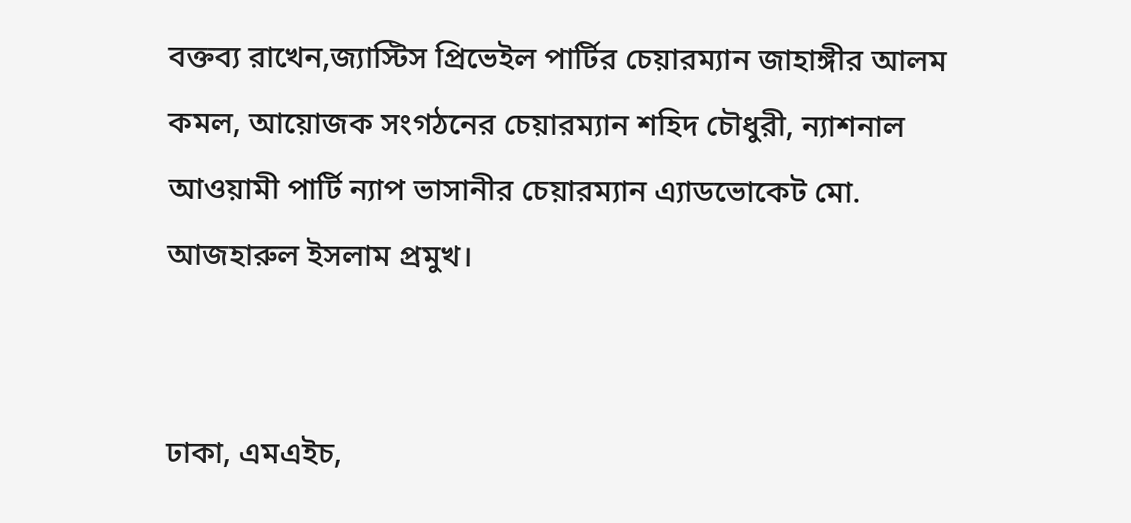বক্তব্য রাখেন,জ্যাস্টিস প্রিভেইল পার্টির চেয়ারম্যান জাহাঙ্গীর আলম কমল, আয়োজক সংগঠনের চেয়ারম্যান শহিদ চৌধুরী, ন্যাশনাল আওয়ামী পার্টি ন্যাপ ভাসানীর চেয়ারম্যান এ্যাডভোকেট মো. আজহারুল ইসলাম প্রমুখ।


ঢাকা, এমএইচ,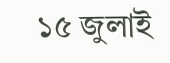১৫ জুলাই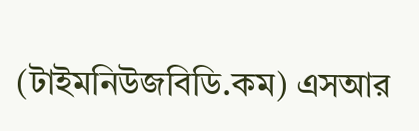(টাইমনিউজবিডি.কম) এসআর